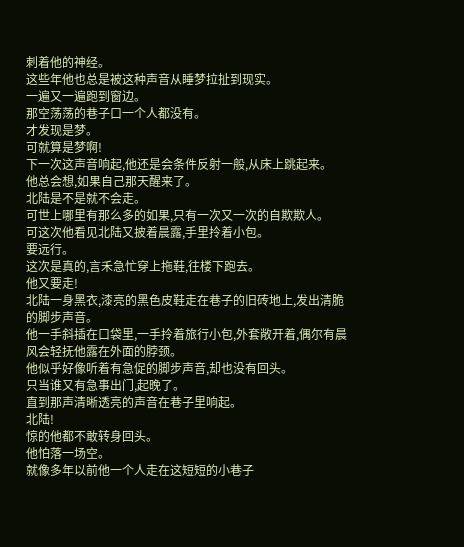刺着他的神经。
这些年他也总是被这种声音从睡梦拉扯到现实。
一遍又一遍跑到窗边。
那空荡荡的巷子口一个人都没有。
才发现是梦。
可就算是梦啊!
下一次这声音响起,他还是会条件反射一般,从床上跳起来。
他总会想,如果自己那天醒来了。
北陆是不是就不会走。
可世上哪里有那么多的如果,只有一次又一次的自欺欺人。
可这次他看见北陆又披着晨露,手里拎着小包。
要远行。
这次是真的,言禾急忙穿上拖鞋,往楼下跑去。
他又要走!
北陆一身黑衣,漆亮的黑色皮鞋走在巷子的旧砖地上,发出清脆的脚步声音。
他一手斜插在口袋里,一手拎着旅行小包,外套敞开着,偶尔有晨风会轻抚他露在外面的脖颈。
他似乎好像听着有急促的脚步声音,却也没有回头。
只当谁又有急事出门,起晚了。
直到那声清晰透亮的声音在巷子里响起。
北陆!
惊的他都不敢转身回头。
他怕落一场空。
就像多年以前他一个人走在这短短的小巷子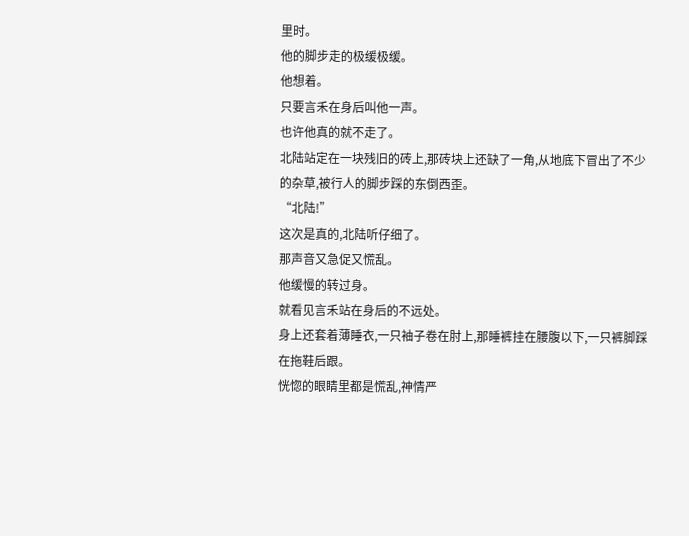里时。
他的脚步走的极缓极缓。
他想着。
只要言禾在身后叫他一声。
也许他真的就不走了。
北陆站定在一块残旧的砖上,那砖块上还缺了一角,从地底下冒出了不少的杂草,被行人的脚步踩的东倒西歪。
“北陆!”
这次是真的,北陆听仔细了。
那声音又急促又慌乱。
他缓慢的转过身。
就看见言禾站在身后的不远处。
身上还套着薄睡衣,一只袖子卷在肘上,那睡裤挂在腰腹以下,一只裤脚踩在拖鞋后跟。
恍惚的眼睛里都是慌乱,神情严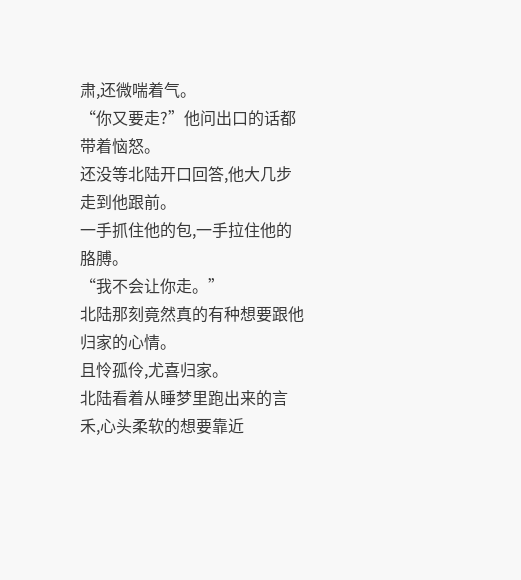肃,还微喘着气。
“你又要走?”他问出口的话都带着恼怒。
还没等北陆开口回答,他大几步走到他跟前。
一手抓住他的包,一手拉住他的胳膊。
“我不会让你走。”
北陆那刻竟然真的有种想要跟他归家的心情。
且怜孤伶,尤喜归家。
北陆看着从睡梦里跑出来的言禾,心头柔软的想要靠近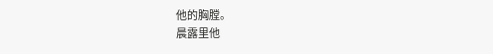他的胸膛。
晨露里他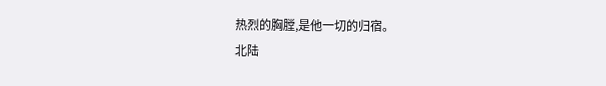热烈的胸膛,是他一切的归宿。
北陆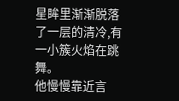星眸里渐渐脱落了一层的清冷,有一小簇火焰在跳舞。
他慢慢靠近言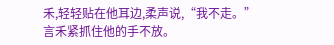禾,轻轻贴在他耳边,柔声说,“我不走。”
言禾紧抓住他的手不放。